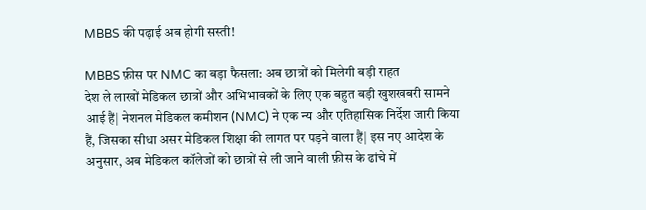MBBS की पढ़ाई अब होगी सस्ती!

MBBS फ़ीस पर NMC का बड़ा फैसला: अब छात्रों को मिलेगी बड़ी राहत
देश ले लाखों मेडिकल छात्रों और अभिभावकों के लिए एक बहुत बड़ी खुशखबरी सामने आई हैं| नेशनल मेडिकल कमीशन (NMC) ने एक न्य और एतिहासिक निर्देश जारी किया हैं, जिसका सीधा असर मेडिकल शिक्षा की लागत पर पड़ने वाला हैं| इस नए आदेश के अनुसार, अब मेडिकल कॉलेजों को छात्रों से ली जाने वाली फ़ीस के ढांचे में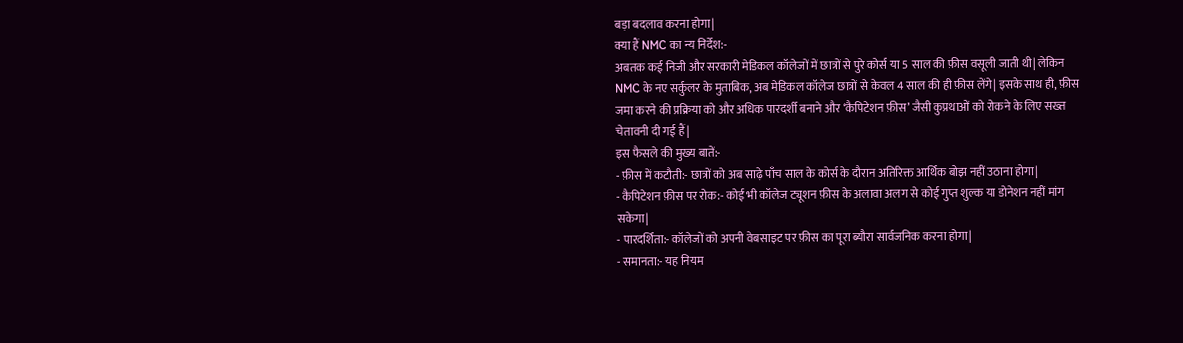बड़ा बदलाव करना होगा|
क्या हैं NMC का न्य निर्देश:-
अबतक कई निजी और सरकारी मेडिकल कॉलेजों में छात्रों से पुरे कोर्स या 5 साल की फ़ीस वसूली जाती थी| लेकिन NMC के नए सर्कुलर के मुताबिक, अब मेडिकल कॉलेज छात्रों से केवल 4 साल की ही फ़ीस लेंगे| इसके साथ ही, फ़ीस जमा करने की प्रक्रिया को और अधिक पारदर्शी बनाने और ‘कैपिटेशन फ़ीस’ जैसी कुप्रथाओं को रोकने के लिए सख्त चेतावनी दी गई हैं|
इस फैसले की मुख्य बातें:-
- फ़ीस में कटौती:- छात्रों को अब साढ़े पाँच साल के कोर्स के दौरान अतिरिक्त आर्थिक बोझ नहीं उठाना होगा|
- कैपिटेशन फ़ीस पर रोक:- कोई भी कॉलेज ट्यूशन फ़ीस के अलावा अलग से कोई गुप्त शुल्क या डोनेशन नहीं मांग सकेगा|
- पारदर्शिता:- कॉलेजों को अपनी वेबसाइट पर फ़ीस का पूरा ब्यौरा सार्वजनिक करना होगा|
- समानता:- यह नियम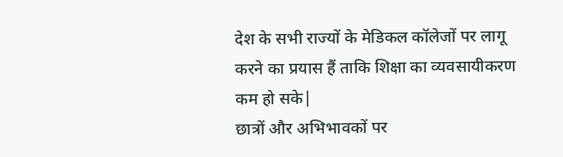देश के सभी राज्यों के मेडिकल कॉलेजों पर लागू करने का प्रयास हैं ताकि शिक्षा का व्यवसायीकरण कम हो सके|
छात्रों और अभिभावकों पर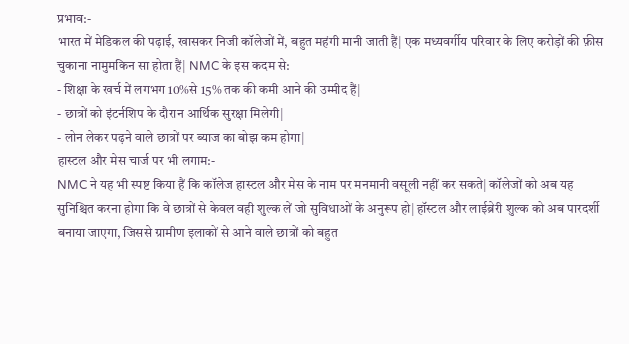प्रभाव:-
भारत में मेडिकल की पढ़ाई, खासकर निजी कॉलेजों में, बहुत महंगी मानी जाती हैं| एक मध्यवर्गीय परिवार के लिए करोड़ों की फ़ीस चुकाना नामुमकिन सा होता हैं| NMC के इस कदम से:
- शिक्षा के खर्च में लगभग 10%से 15% तक की कमी आने की उम्मीद हैं|
- छात्रों को इंटर्नशिप के दौरान आर्थिक सुरक्षा मिलेगी|
- लोन लेकर पढ़ने वाले छात्रों पर ब्याज का बोझ कम होगा|
हास्टल और मेस चार्ज पर भी लगाम:-
NMC ने यह भी स्पष्ट किया हैं कि कॉलेज हास्टल और मेस के नाम पर मनमानी वसूली नहीं कर सकते| कॉलेजों को अब यह सुनिश्चित करना होगा कि वे छात्रों से केवल वही शुल्क लें जो सुविधाओं के अनुरूप हो| हॉस्टल और लाईब्रेरी शुल्क को अब पारदर्शी बनाया जाएगा, जिससे ग्रामीण इलाकों से आने वाले छात्रों को बहुत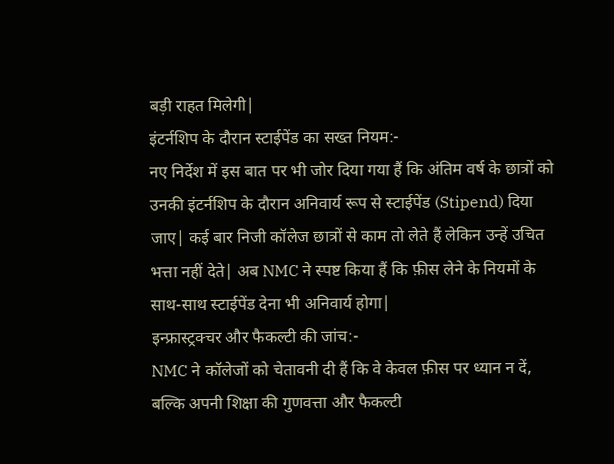बड़ी राहत मिलेगी|
इंटर्नशिप के दौरान स्टाईपेंड का सख्त नियम:-
नए निर्देश में इस बात पर भी जोर दिया गया हैं कि अंतिम वर्ष के छात्रों को उनकी इंटर्नशिप के दौरान अनिवार्य रूप से स्टाईपेंड (Stipend) दिया जाए| कई बार निजी कॉलेज छात्रों से काम तो लेते हैं लेकिन उन्हें उचित भत्ता नहीं देते| अब NMC ने स्पष्ट किया हैं कि फ़ीस लेने के नियमों के साथ-साथ स्टाईपेंड देना भी अनिवार्य होगा|
इन्फ्रास्ट्रक्चर और फैकल्टी की जांच:-
NMC ने कॉलेजों को चेतावनी दी हैं कि वे केवल फ़ीस पर ध्यान न दें, बल्कि अपनी शिक्षा की गुणवत्ता और फैकल्टी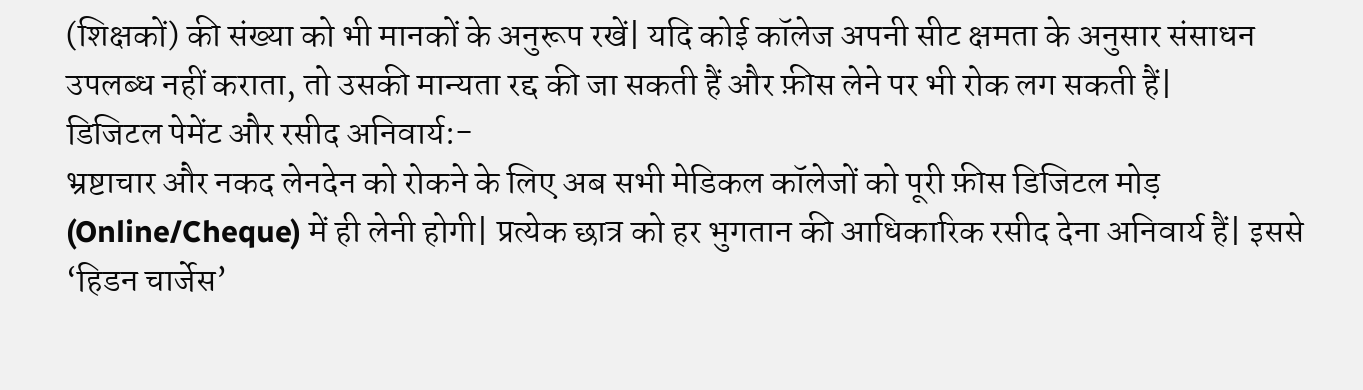(शिक्षकों) की संख्या को भी मानकों के अनुरूप रखें| यदि कोई कॉलेज अपनी सीट क्षमता के अनुसार संसाधन उपलब्ध नहीं कराता, तो उसकी मान्यता रद्द की जा सकती हैं और फ़ीस लेने पर भी रोक लग सकती हैं|
डिजिटल पेमेंट और रसीद अनिवार्य:-
भ्रष्टाचार और नकद लेनदेन को रोकने के लिए अब सभी मेडिकल कॉलेजों को पूरी फ़ीस डिजिटल मोड़ (Online/Cheque) में ही लेनी होगी| प्रत्येक छात्र को हर भुगतान की आधिकारिक रसीद देना अनिवार्य हैं| इससे ‘हिडन चार्जेस’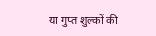या गुप्त शुल्कों की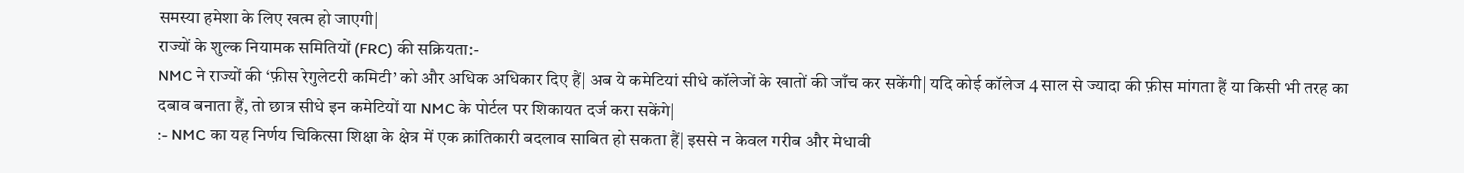समस्या हमेशा के लिए खत्म हो जाएगी|
राज्यों के शुल्क नियामक समितियों (FRC) की सक्रियता:-
NMC ने राज्यों की ‘फ़ीस रेगुलेटरी कमिटी’ को और अधिक अधिकार दिए हैं| अब ये कमेटियां सीधे कॉलेजों के खातों की जाँच कर सकेंगी| यदि कोई कॉलेज 4 साल से ज्यादा की फ़ीस मांगता हैं या किसी भी तरह का दबाव बनाता हैं, तो छात्र सीधे इन कमेटियों या NMC के पोर्टल पर शिकायत दर्ज करा सकेंगे|
:- NMC का यह निर्णय चिकित्सा शिक्षा के क्षेत्र में एक क्रांतिकारी बदलाव साबित हो सकता हैं| इससे न केवल गरीब और मेधावी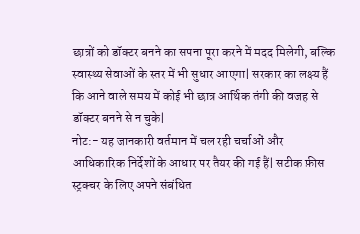छात्रों को डॉक्टर बनने का सपना पूरा करने में मदद मिलेगी, बल्कि स्वास्थ्य सेवाओं के स्तर में भी सुधार आएगा| सरकार का लक्ष्य हैं कि आने वाले समय में कोई भी छात्र आर्थिक तंगी की वजह से डॉक्टर बनने से न चुके|
नोट:- यह जानकारी वर्तमान में चल रही चर्चाओं और आधिकारिक निर्देशों के आधार पर तैयर की गई हैं| सटीक फ़ीस स्ट्रक्चर के लिए अपने संबंधित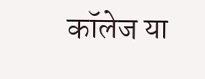कॉलेज या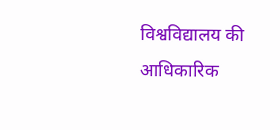विश्वविद्यालय की आधिकारिक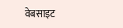वेबसाइट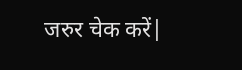जरुर चेक करें|